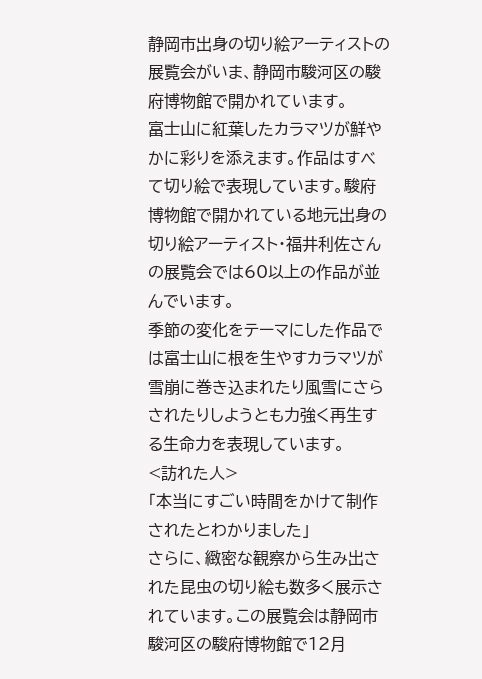静岡市出身の切り絵アーティストの展覧会がいま、静岡市駿河区の駿府博物館で開かれています。
富士山に紅葉したカラマツが鮮やかに彩りを添えます。作品はすべて切り絵で表現しています。駿府博物館で開かれている地元出身の切り絵アーティスト・福井利佐さんの展覧会では60以上の作品が並んでいます。
季節の変化をテーマにした作品では富士山に根を生やすカラマツが雪崩に巻き込まれたり風雪にさらされたりしようとも力強く再生する生命力を表現しています。
<訪れた人>
「本当にすごい時間をかけて制作されたとわかりました」
さらに、緻密な観察から生み出された昆虫の切り絵も数多く展示されています。この展覧会は静岡市駿河区の駿府博物館で12月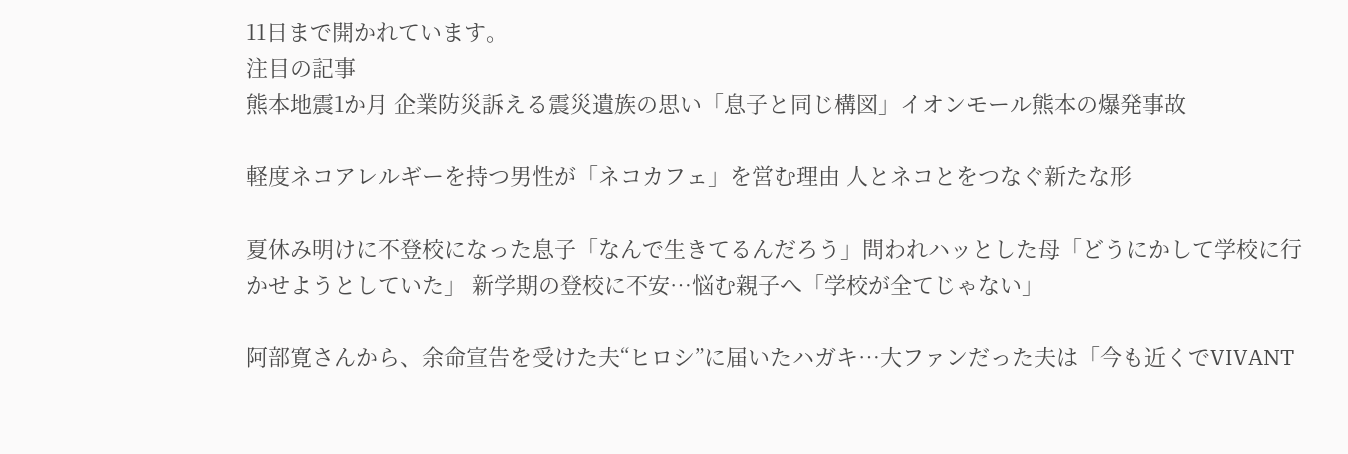11日まで開かれています。
注目の記事
熊本地震1か月 企業防災訴える震災遺族の思い「息子と同じ構図」イオンモール熊本の爆発事故

軽度ネコアレルギーを持つ男性が「ネコカフェ」を営む理由 人とネコとをつなぐ新たな形

夏休み明けに不登校になった息子「なんで生きてるんだろう」問われハッとした母「どうにかして学校に行かせようとしていた」 新学期の登校に不安…悩む親子へ「学校が全てじゃない」

阿部寛さんから、余命宣告を受けた夫“ヒロシ”に届いたハガキ…大ファンだった夫は「今も近くでVIVANT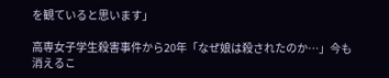を観ていると思います」

高専女子学生殺害事件から20年「なぜ娘は殺されたのか…」今も消えるこ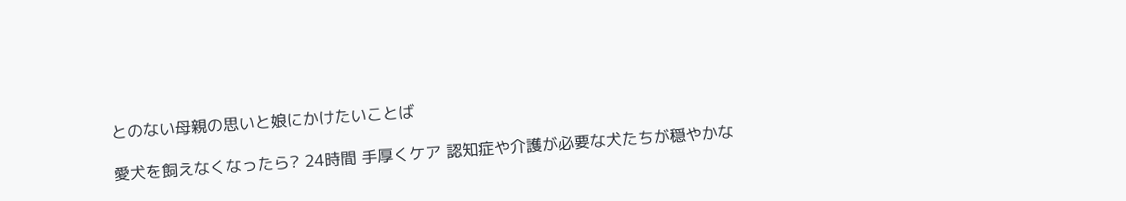とのない母親の思いと娘にかけたいことば

愛犬を飼えなくなったら? 24時間 手厚くケア 認知症や介護が必要な犬たちが穏やかな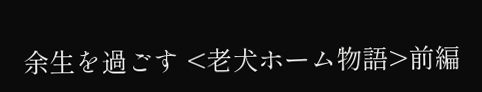余生を過ごす <老犬ホーム物語>前編